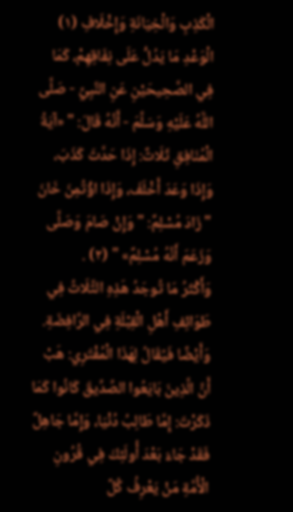الْكَذِبِ وَالْخِيَانَةِ وَإِخْلَافِ (١) الْوَعْدِ مَا يَدُلُّ عَلَى نِفَاقِهِمْ، كَمَا فِي الصَّحِيحَيْنِ عَنِ النَّبِيِّ - صَلَّى اللَّهُ عَلَيْهِ وَسَلَّمَ - أَنَّهُ قَالَ: " «آيَةُ الْمُنَافِقِ ثَلَاثٌ: إِذَا حَدَّثَ كَذَبَ، وَإِذَا وَعَدَ أَخْلَفَ، وَإِذَا اؤْتُمِنَ خَانَ " زَادَ مُسْلِمٌ: " وَإِنْ صَامَ وَصَلَّى وَزَعَمَ أَنَّهُ مُسْلِمٌ» " (٢) .
وَأَكْثَرُ مَا تُوجَدُ هَذِهِ الثَّلَاثُ فِي طَوَائِفِ أَهْلِ الْقِبْلَةِ فِي الرَّافِضَةِ.
وَأَيْضًا فَيُقَالُ لِهَذَا الْمُفْتَرِي: هَبْ أَنَّ الَّذِينَ بَايَعُوا الصِّدِّيقَ كَانُوا كَمَا ذَكَرْتَ: إِمَّا طَالِبُ دُنْيَا، وَإِمَّا جَاهِلٌ فَقَدْ جَاءَ بَعْدَ أُولَئِكَ فِي قُرُونِ الْأُمَّةِ مَنْ يَعْرِفُ كُلَّ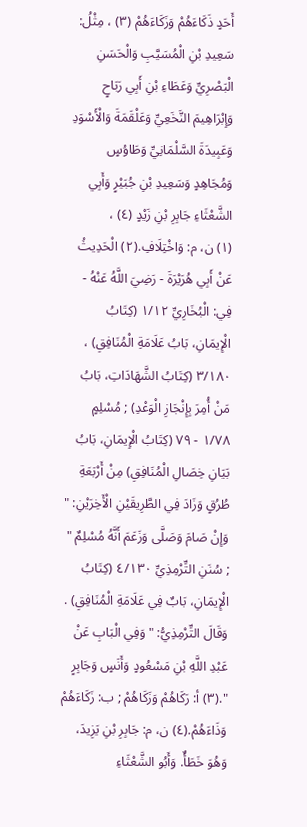أَحَدٍ ذَكَاءَهُمْ وَزَكَاءَهُمْ (٣) ، مِثْلُ: سَعِيدِ بْنِ الْمُسَيَّبِ وَالْحَسَنِ الْبَصْرِيِّ وَعَطَاءِ بْنِ أَبِي رَبَاحٍ وَإِبْرَاهِيمَ النَّخَعِيِّ وَعَلْقَمَةَ وَالْأَسْوَدِ وَعَبِيدَةَ السَّلْمَانِيِّ وَطَاوُسٍ وَمُجَاهِدٍ وَسَعِيدِ بْنِ جُبَيْرٍ وَأَبِي الشَّعْثَاءِ جَابِرِ بْنِ زَيْدٍ (٤) ،
(١) ن، م: وَاخْتِلَافِ.(٢) الْحَدِيثُ عَنْ أَبِي هُرَيْرَةَ - رَضِيَ اللَّهُ عَنْهُ - فِي: الْبُخَارِيِّ ١/١٢ (كِتَابُ الْإِيمَانِ، بَابُ عَلَامَةِ الْمُنَافِقِ) ، ٣/١٨٠ (كِتَابُ الشَّهَادَاتِ، بَابُ مَنْ أُمِرَ بِإِنْجَازِ الْوَعْدِ) ; مُسْلِمٍ ١/٧٨ - ٧٩ (كِتَابُ الْإِيمَانِ، بَابُ بَيَانِ خِصَالِ الْمُنَافِقِ) مِنْ أَرْبَعَةِ طُرُقٍ وَزَادَ فِي الطَّرِيقَيْنِ الْأَخِرَيْنِ: " وَإِنْ صَامَ وَصَلَّى وَزَعَمَ أَنَّهُ مُسْلِمٌ " ; سُنَنِ التِّرْمِذِيِّ ٤/١٣٠ (كِتَابُ الْإِيمَانِ، بَابٌ فِي عَلَامَةِ الْمُنَافِقِ) . وَقَالَ التِّرْمِذِيُّ: " وَفِي الْبَابِ عَنْ عَبْدِ اللَّهِ بْنِ مَسْعُودٍ وَأَنَسٍ وَجَابِرٍ ".(٣) أ: رَكَاهُمْ وَزَكَاهُمْ ; ب: زَكَاءَهُمْ وَذَاءَهُمْ.(٤) ن، م: جَابِرِ بْنِ يَزِيدَ، وَهُوَ خَطَأٌ. وَأَبُو الشَّعْثَاءِ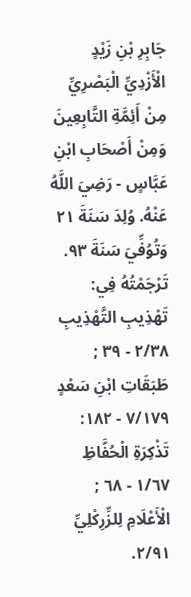جَابِرِ بْنِ زَيْدٍ الْأَزْدِيِّ الْبَصْرِيِّ مِنْ أَئِمَّةِ التَّابِعِينَ وَمِنْ أَصْحَابِ ابْنِ عَبَّاسٍ - رَضِيَ اللَّهُ عَنْهُ. وُلِدَ سَنَةَ ٢١ وَتُوُفِّيَ سَنَةَ ٩٣. تَرْجَمْتُهُ فِي: تَهْذِيبِ التَّهْذِيبِ ٢/٣٨ - ٣٩ ; طَبَقَاتِ ابْنِ سَعْدٍ ٧/١٧٩ - ١٨٢: تَذْكِرَةِ الْحُفَّاظِ ١/٦٧ - ٦٨ ; الْأَعْلَامِ لِلزِّرِكْلِيِّ ٢/٩١.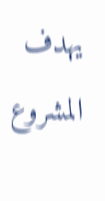يهدف المشروع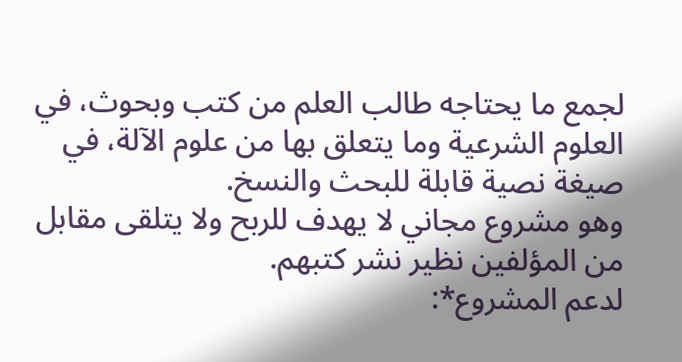لجمع ما يحتاجه طالب العلم من كتب وبحوث، في العلوم الشرعية وما يتعلق بها من علوم الآلة، في صيغة نصية قابلة للبحث والنسخ.
وهو مشروع مجاني لا يهدف للربح ولا يتلقى مقابل من المؤلفين نظير نشر كتبهم.
لدعم المشروع*: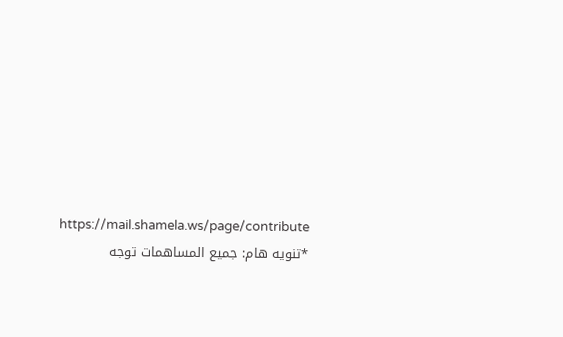https://mail.shamela.ws/page/contribute
*تنويه هام: جميع المساهمات توجه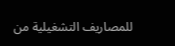للمصاريف التشغيلية من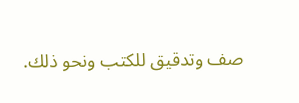صف وتدقيق للكتب ونحو ذلك.